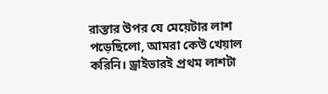রাস্তার উপর যে মেয়েটার লাশ পড়েছিলো, আমরা কেউ খেয়াল করিনি। ড্রাইভারই প্রথম লাশটা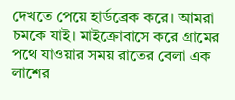দেখতে পেয়ে হার্ডব্রেক করে। আমরা চমকে যাই। মাইক্রোবাসে করে গ্রামের পথে যাওয়ার সময় রাতের বেলা এক লাশের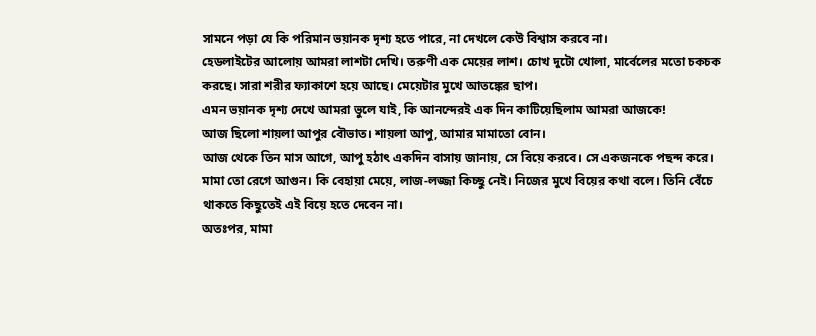সামনে পড়া যে কি পরিমান ভয়ানক দৃশ্য হতে পারে, না দেখলে কেউ বিশ্বাস করবে না।
হেডলাইটের আলোয় আমরা লাশটা দেখি। তরুণী এক মেয়ের লাশ। চোখ দুটো খোলা, মার্বেলের মতো চকচক করছে। সারা শরীর ফ্যাকাশে হয়ে আছে। মেয়েটার মুখে আতঙ্কের ছাপ।
এমন ভয়ানক দৃশ্য দেখে আমরা ভুলে যাই, কি আনন্দেরই এক দিন কাটিয়েছিলাম আমরা আজকে!
আজ ছিলো শায়লা আপুর বৌভাত। শায়লা আপু, আমার মামাতো বোন।
আজ থেকে তিন মাস আগে, আপু হঠাৎ একদিন বাসায় জানায়, সে বিয়ে করবে। সে একজনকে পছন্দ করে।
মামা তো রেগে আগুন। কি বেহায়া মেয়ে, লাজ-লজ্জা কিচ্ছু নেই। নিজের মুখে বিয়ের কথা বলে। তিনি বেঁচে থাকতে কিছুতেই এই বিয়ে হতে দেবেন না।
অতঃপর, মামা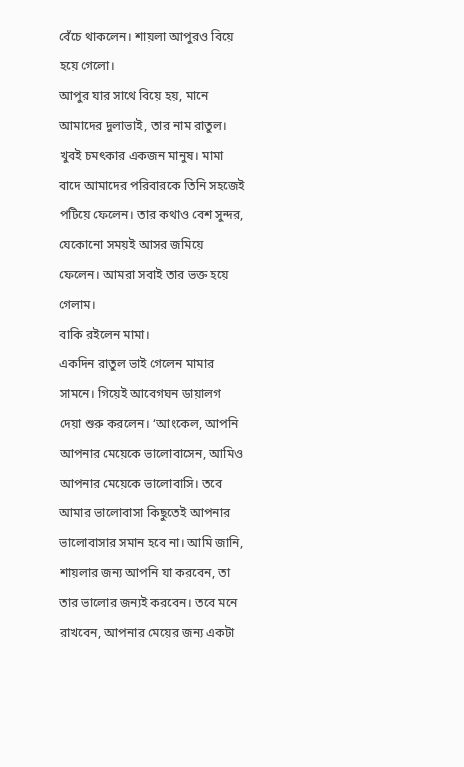বেঁচে থাকলেন। শায়লা আপুরও বিয়ে হয়ে গেলো।
আপুর যার সাথে বিয়ে হয়, মানে আমাদের দুলাভাই, তার নাম রাতুল। খুবই চমৎকার একজন মানুষ। মামা বাদে আমাদের পরিবারকে তিনি সহজেই পটিয়ে ফেলেন। তার কথাও বেশ সুন্দর, যেকোনো সময়ই আসর জমিয়ে ফেলেন। আমরা সবাই তার ভক্ত হয়ে গেলাম।
বাকি রইলেন মামা।
একদিন রাতুল ভাই গেলেন মামার সামনে। গিয়েই আবেগঘন ডায়ালগ দেয়া শুরু করলেন। ‘আংকেল, আপনি আপনার মেয়েকে ভালোবাসেন, আমিও আপনার মেয়েকে ভালোবাসি। তবে আমার ভালোবাসা কিছুতেই আপনার ভালোবাসার সমান হবে না। আমি জানি, শায়লার জন্য আপনি যা করবেন, তা তার ভালোর জন্যই করবেন। তবে মনে রাখবেন, আপনার মেয়ের জন্য একটা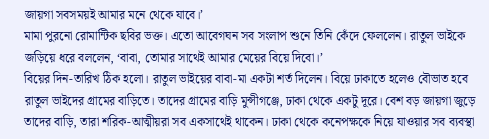জায়গা সবসময়ই আমার মনে থেকে যাবে।’
মামা পুরনো রোমান্টিক ছবির ভক্ত। এতো আবেগঘন সব সংলাপ শুনে তিনি কেঁদে ফেললেন। রাতুল ভাইকে জড়িয়ে ধরে বললেন, ‘বাবা, তোমার সাথেই আমার মেয়ের বিয়ে দিবো।’
বিয়ের দিন-তারিখ ঠিক হলো। রাতুল ভাইয়ের বাবা-মা একটা শর্ত দিলেন। বিয়ে ঢাকাতে হলেও বৌভাত হবে রাতুল ভাইদের গ্রামের বাড়িতে। তাদের গ্রামের বাড়ি মুন্সীগঞ্জে, ঢাকা থেকে একটু দূরে। বেশ বড় জায়গা জুড়ে তাদের বাড়ি, তারা শরিক-আত্মীয়রা সব একসাথেই থাকেন। ঢাকা থেকে কনেপক্ষকে নিয়ে যাওয়ার সব ব্যবস্থা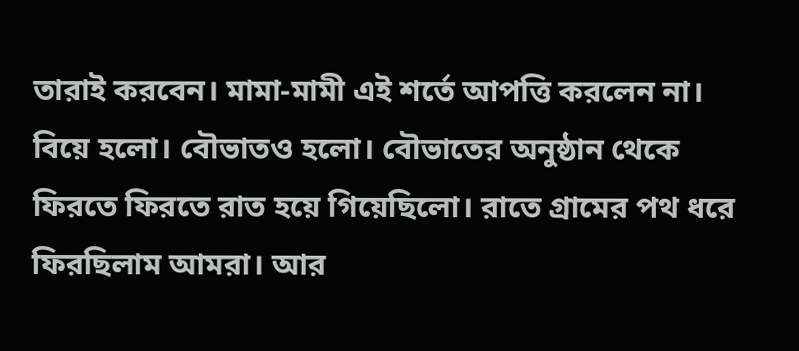তারাই করবেন। মামা-মামী এই শর্তে আপত্তি করলেন না।
বিয়ে হলো। বৌভাতও হলো। বৌভাতের অনুষ্ঠান থেকে ফিরতে ফিরতে রাত হয়ে গিয়েছিলো। রাতে গ্রামের পথ ধরে ফিরছিলাম আমরা। আর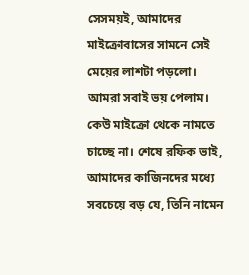সেসময়ই, আমাদের মাইক্রোবাসের সামনে সেই মেয়ের লাশটা পড়লো।
আমরা সবাই ভয় পেলাম। কেউ মাইক্রো থেকে নামতে চাচ্ছে না। শেষে রফিক ভাই, আমাদের কাজিনদের মধ্যে সবচেয়ে বড় যে, তিনি নামেন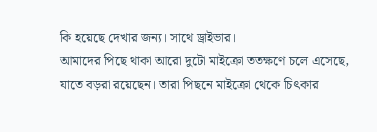কি হয়েছে দেখার জন্য। সাথে ড্রাইভার।
আমাদের পিছে থাকা আরো দুটো মাইক্রো ততক্ষণে চলে এসেছে, যাতে বড়রা রয়েছেন। তারা পিছনে মাইক্রো থেকে চিৎকার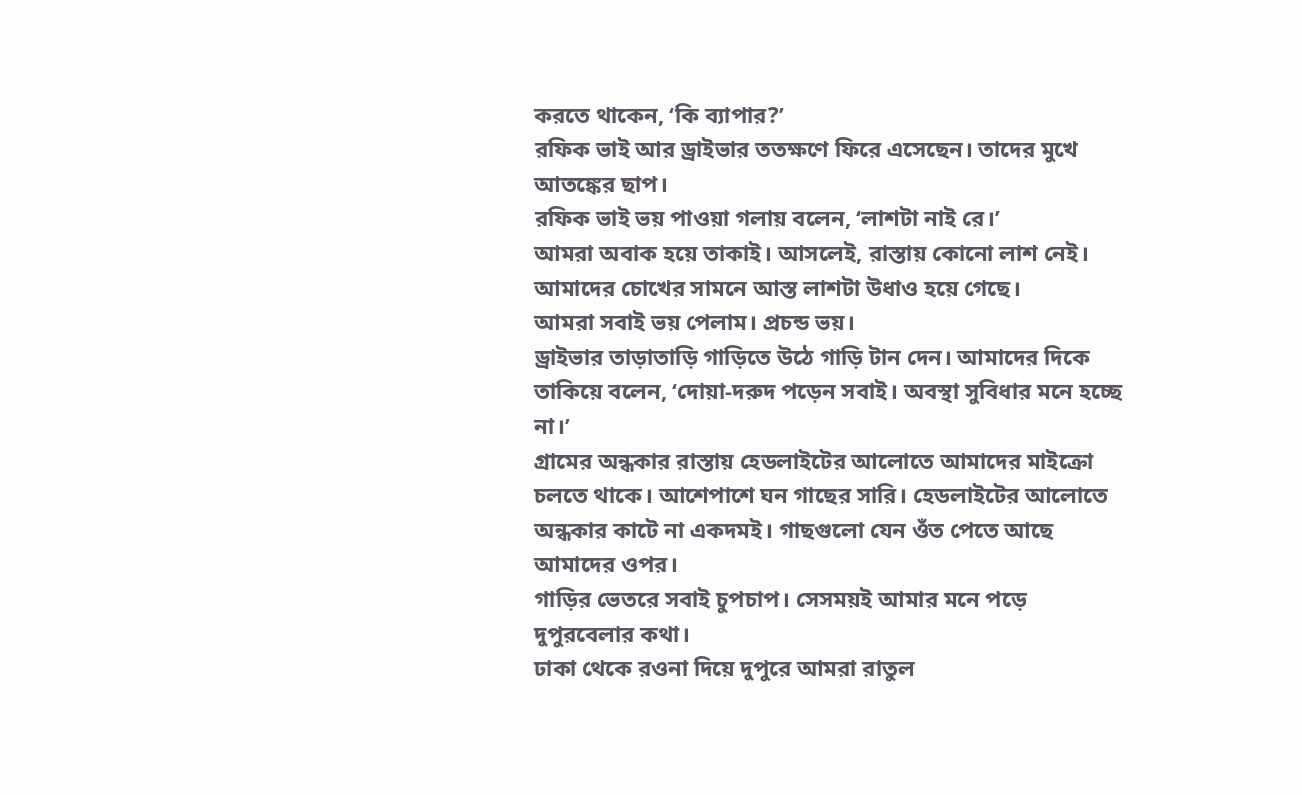করতে থাকেন, ‘কি ব্যাপার?’
রফিক ভাই আর ড্রাইভার ততক্ষণে ফিরে এসেছেন। তাদের মুখে আতঙ্কের ছাপ।
রফিক ভাই ভয় পাওয়া গলায় বলেন, ‘লাশটা নাই রে।’
আমরা অবাক হয়ে তাকাই। আসলেই, রাস্তায় কোনো লাশ নেই। আমাদের চোখের সামনে আস্ত লাশটা উধাও হয়ে গেছে।
আমরা সবাই ভয় পেলাম। প্রচন্ড ভয়।
ড্রাইভার তাড়াতাড়ি গাড়িতে উঠে গাড়ি টান দেন। আমাদের দিকে তাকিয়ে বলেন, ‘দোয়া-দরুদ পড়েন সবাই। অবস্থা সুবিধার মনে হচ্ছে না।’
গ্রামের অন্ধকার রাস্তায় হেডলাইটের আলোতে আমাদের মাইক্রো চলতে থাকে। আশেপাশে ঘন গাছের সারি। হেডলাইটের আলোতে অন্ধকার কাটে না একদমই। গাছগুলো যেন ওঁত পেতে আছে আমাদের ওপর।
গাড়ির ভেতরে সবাই চুপচাপ। সেসময়ই আমার মনে পড়ে দুপুরবেলার কথা।
ঢাকা থেকে রওনা দিয়ে দুপুরে আমরা রাতুল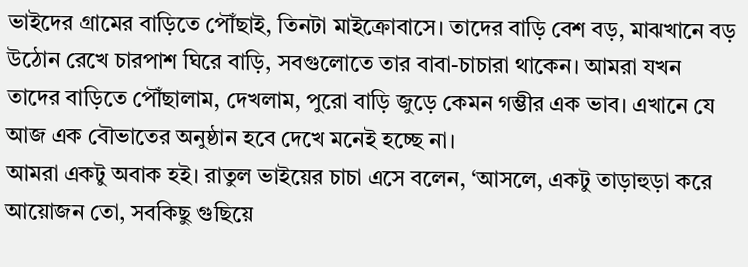ভাইদের গ্রামের বাড়িতে পৌঁছাই, তিনটা মাইক্রোবাসে। তাদের বাড়ি বেশ বড়, মাঝখানে বড় উঠোন রেখে চারপাশ ঘিরে বাড়ি, সবগুলোতে তার বাবা-চাচারা থাকেন। আমরা যখন তাদের বাড়িতে পৌঁছালাম, দেখলাম, পুরো বাড়ি জুড়ে কেমন গম্ভীর এক ভাব। এখানে যে আজ এক বৌভাতের অনুষ্ঠান হবে দেখে মনেই হচ্ছে না।
আমরা একটু অবাক হই। রাতুল ভাইয়ের চাচা এসে বলেন, ‘আসলে, একটু তাড়াহুড়া করে আয়োজন তো, সবকিছু গুছিয়ে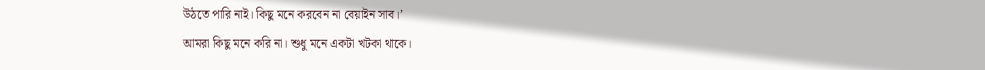উঠতে পারি নাই। কিছু মনে করবেন না বেয়াইন সাব।’
আমরা কিছু মনে করি না। শুধু মনে একটা খটকা থাকে।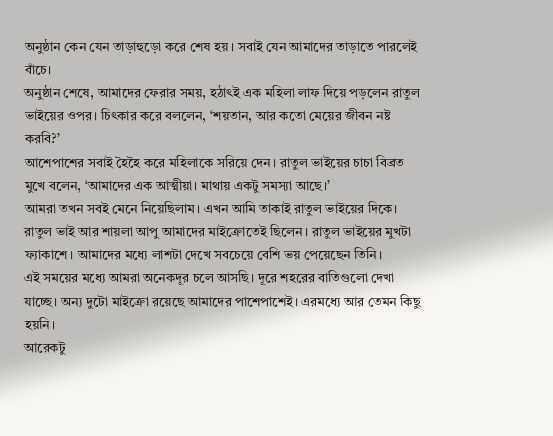অনুষ্ঠান কেন যেন তাড়াহুড়ো করে শেষ হয়। সবাই যেন আমাদের তাড়াতে পারলেই বাঁচে।
অনুষ্ঠান শেষে, আমাদের ফেরার সময়, হঠাৎই এক মহিলা লাফ দিয়ে পড়লেন রাতুল ভাইয়ের ওপর। চিৎকার করে বললেন, ‘শয়তান, আর কতো মেয়ের জীবন নষ্ট করবি?’
আশেপাশের সবাই হৈহৈ করে মহিলাকে সরিয়ে দেন। রাতুল ভাইয়ের চাচা বিব্রত মুখে বলেন, ‘আমাদের এক আত্মীয়া। মাথায় একটু সমস্যা আছে।’
আমরা তখন সবই মেনে নিয়েছিলাম। এখন আমি তাকাই রাতুল ভাইয়ের দিকে। রাতুল ভাই আর শায়লা আপু আমাদের মাইক্রোতেই ছিলেন। রাতুল ভাইয়ের মুখটা ফ্যাকাশে। আমাদের মধ্যে লাশটা দেখে সবচেয়ে বেশি ভয় পেয়েছেন তিনি।
এই সময়ের মধ্যে আমরা অনেকদূর চলে আসছি। দূরে শহরের বাতিগুলো দেখা যাচ্ছে। অন্য দুটো মাইক্রো রয়েছে আমাদের পাশেপাশেই। এরমধ্যে আর তেমন কিছু হয়নি।
আরেকটু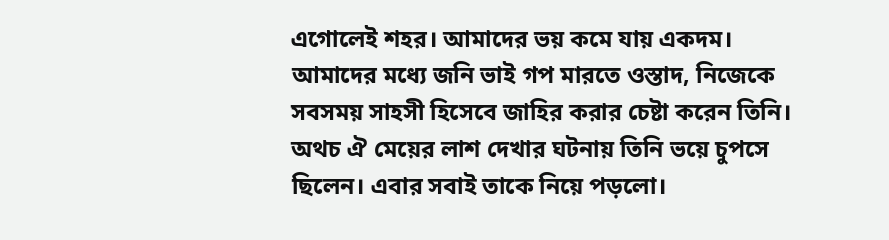এগোলেই শহর। আমাদের ভয় কমে যায় একদম।
আমাদের মধ্যে জনি ভাই গপ মারতে ওস্তাদ, নিজেকে সবসময় সাহসী হিসেবে জাহির করার চেষ্টা করেন তিনি। অথচ ঐ মেয়ের লাশ দেখার ঘটনায় তিনি ভয়ে চুপসে ছিলেন। এবার সবাই তাকে নিয়ে পড়লো।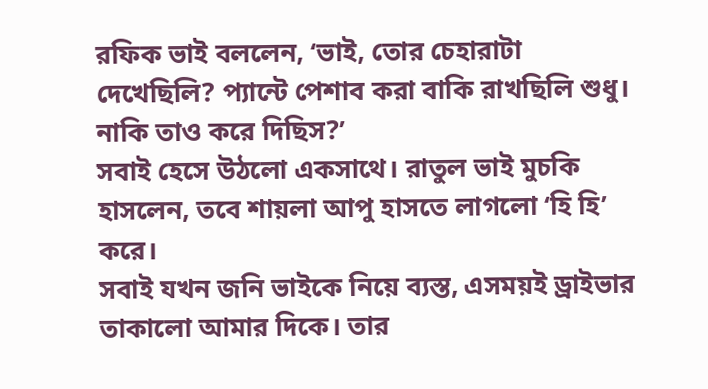রফিক ভাই বললেন, ‘ভাই, তোর চেহারাটা দেখেছিলি? প্যান্টে পেশাব করা বাকি রাখছিলি শুধু। নাকি তাও করে দিছিস?’
সবাই হেসে উঠলো একসাথে। রাতুল ভাই মুচকি হাসলেন, তবে শায়লা আপু হাসতে লাগলো ‘হি হি’ করে।
সবাই যখন জনি ভাইকে নিয়ে ব্যস্ত, এসময়ই ড্রাইভার তাকালো আমার দিকে। তার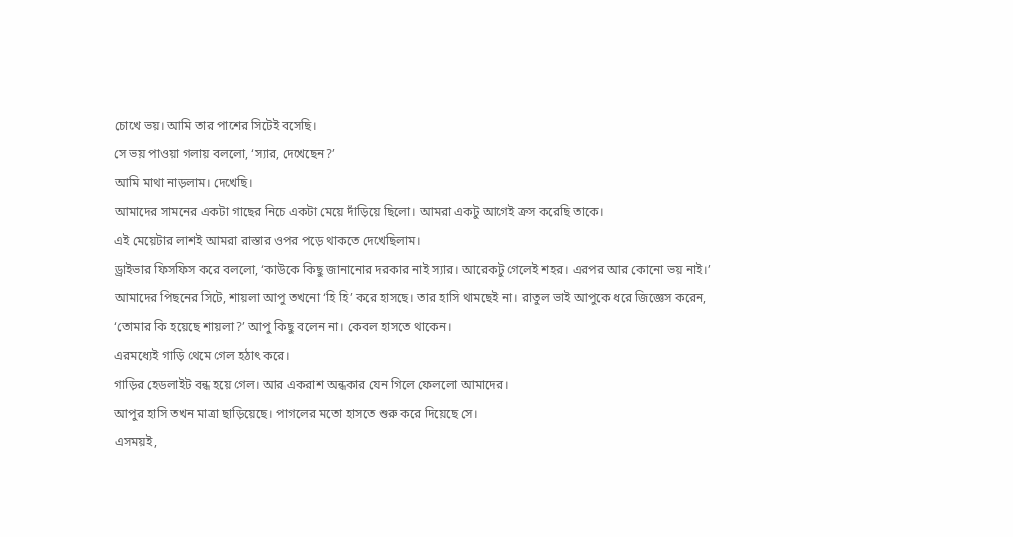চোখে ভয়। আমি তার পাশের সিটেই বসেছি।
সে ভয় পাওয়া গলায় বললো, ‘স্যার, দেখেছেন?’
আমি মাথা নাড়লাম। দেখেছি।
আমাদের সামনের একটা গাছের নিচে একটা মেয়ে দাঁড়িয়ে ছিলো। আমরা একটু আগেই ক্রস করেছি তাকে।
এই মেয়েটার লাশই আমরা রাস্তার ওপর পড়ে থাকতে দেখেছিলাম।
ড্রাইভার ফিসফিস করে বললো, ‘কাউকে কিছু জানানোর দরকার নাই স্যার। আরেকটু গেলেই শহর। এরপর আর কোনো ভয় নাই।’
আমাদের পিছনের সিটে, শায়লা আপু তখনো ‘হি হি’ করে হাসছে। তার হাসি থামছেই না। রাতুল ভাই আপুকে ধরে জিজ্ঞেস করেন, ‘তোমার কি হয়েছে শায়লা?’ আপু কিছু বলেন না। কেবল হাসতে থাকেন।
এরমধ্যেই গাড়ি থেমে গেল হঠাৎ করে।
গাড়ির হেডলাইট বন্ধ হয়ে গেল। আর একরাশ অন্ধকার যেন গিলে ফেললো আমাদের।
আপুর হাসি তখন মাত্রা ছাড়িয়েছে। পাগলের মতো হাসতে শুরু করে দিয়েছে সে।
এসময়ই,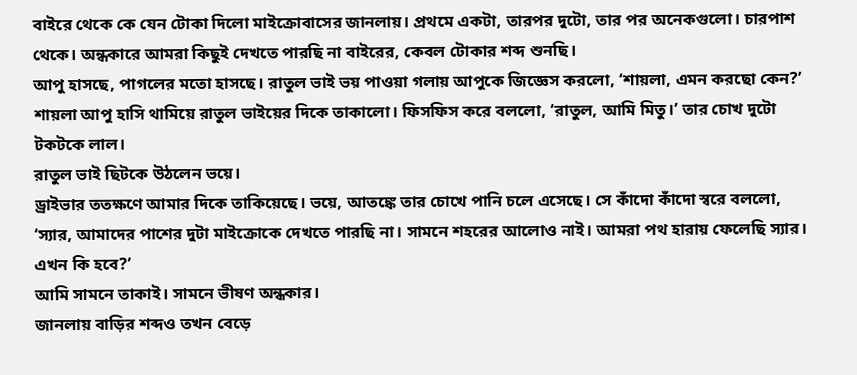বাইরে থেকে কে যেন টোকা দিলো মাইক্রোবাসের জানলায়। প্রথমে একটা, তারপর দুটো, তার পর অনেকগুলো। চারপাশ থেকে। অন্ধকারে আমরা কিছুই দেখতে পারছি না বাইরের, কেবল টোকার শব্দ শুনছি।
আপু হাসছে, পাগলের মতো হাসছে। রাতুল ভাই ভয় পাওয়া গলায় আপুকে জিজ্ঞেস করলো, ‘শায়লা, এমন করছো কেন?’
শায়লা আপু হাসি থামিয়ে রাতুল ভাইয়ের দিকে তাকালো। ফিসফিস করে বললো, ‘রাতুল, আমি মিতু।’ তার চোখ দুটো টকটকে লাল।
রাতুল ভাই ছিটকে উঠলেন ভয়ে।
ড্রাইভার ততক্ষণে আমার দিকে তাকিয়েছে। ভয়ে, আতঙ্কে তার চোখে পানি চলে এসেছে। সে কাঁদো কাঁদো স্বরে বললো, ‘স্যার, আমাদের পাশের দুটা মাইক্রোকে দেখতে পারছি না। সামনে শহরের আলোও নাই। আমরা পথ হারায় ফেলেছি স্যার। এখন কি হবে?’
আমি সামনে তাকাই। সামনে ভীষণ অন্ধকার।
জানলায় বাড়ির শব্দও তখন বেড়ে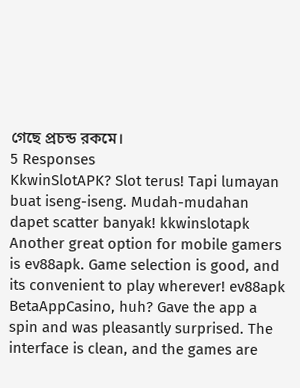গেছে প্রচন্ড রকমে।
5 Responses
KkwinSlotAPK? Slot terus! Tapi lumayan buat iseng-iseng. Mudah-mudahan dapet scatter banyak! kkwinslotapk
Another great option for mobile gamers is ev88apk. Game selection is good, and its convenient to play wherever! ev88apk
BetaAppCasino, huh? Gave the app a spin and was pleasantly surprised. The interface is clean, and the games are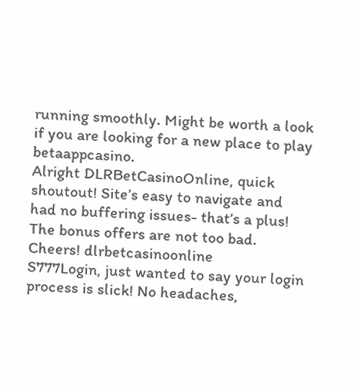running smoothly. Might be worth a look if you are looking for a new place to play betaappcasino.
Alright DLRBetCasinoOnline, quick shoutout! Site’s easy to navigate and had no buffering issues- that’s a plus! The bonus offers are not too bad. Cheers! dlrbetcasinoonline
S777Login, just wanted to say your login process is slick! No headaches,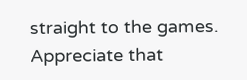straight to the games. Appreciate that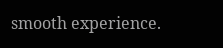smooth experience.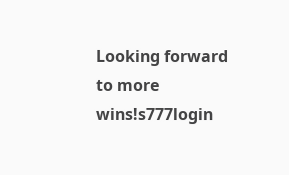Looking forward to more wins!s777login